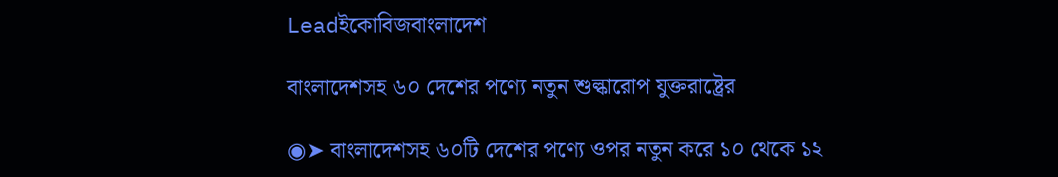Leadইকোবিজবাংলাদেশ

বাংলাদেশসহ ৬০ দেশের পণ্যে নতুন শুল্কারোপ যুক্তরাষ্ট্রের

◉➤ বাংলাদেশসহ ৬০টি দেশের পণ্যে ওপর নতুন করে ১০ থেকে ১২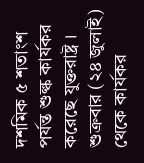দশমিক ৫ শতাংশ পর্যন্ত শুল্ক কার্যকর করেছে যুক্তরাষ্ট্র । শুক্রবার (২৪ জুলাই) থেকে কার্যকর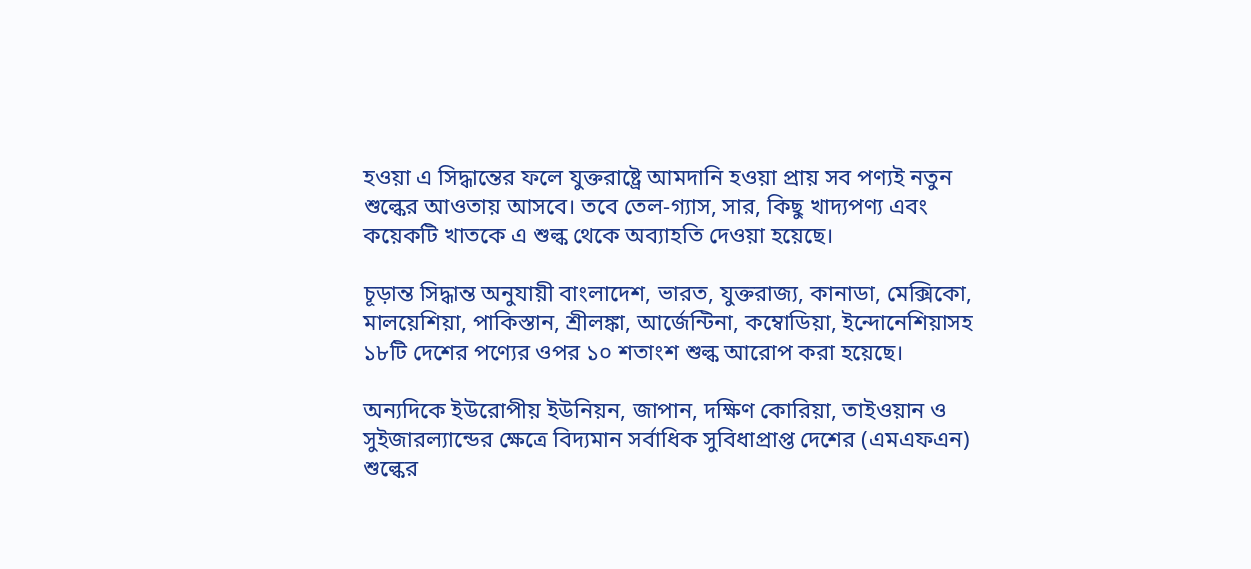হওয়া এ সিদ্ধান্তের ফলে যুক্তরাষ্ট্রে আমদানি হওয়া প্রায় সব পণ্যই নতুন শুল্কের আওতায় আসবে। তবে তেল-গ্যাস, সার, কিছু খাদ্যপণ্য এবং কয়েকটি খাতকে এ শুল্ক থেকে অব্যাহতি দেওয়া হয়েছে।

চূড়ান্ত সিদ্ধান্ত অনুযায়ী বাংলাদেশ, ভারত, যুক্তরাজ্য, কানাডা, মেক্সিকো, মালয়েশিয়া, পাকিস্তান, শ্রীলঙ্কা, আর্জেন্টিনা, কম্বোডিয়া, ইন্দোনেশিয়াসহ ১৮টি দেশের পণ্যের ওপর ১০ শতাংশ শুল্ক আরোপ করা হয়েছে।

অন্যদিকে ইউরোপীয় ইউনিয়ন, জাপান, দক্ষিণ কোরিয়া, তাইওয়ান ও সুইজারল্যান্ডের ক্ষেত্রে বিদ্যমান সর্বাধিক সুবিধাপ্রাপ্ত দেশের (এমএফএন) শুল্কের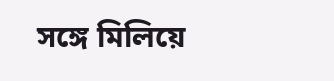সঙ্গে মিলিয়ে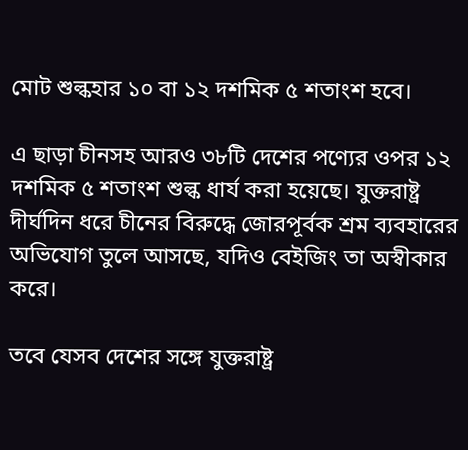মোট শুল্কহার ১০ বা ১২ দশমিক ৫ শতাংশ হবে।

এ ছাড়া চীনসহ আরও ৩৮টি দেশের পণ্যের ওপর ১২ দশমিক ৫ শতাংশ শুল্ক ধার্য করা হয়েছে। যুক্তরাষ্ট্র দীর্ঘদিন ধরে চীনের বিরুদ্ধে জোরপূর্বক শ্রম ব্যবহারের অভিযোগ তুলে আসছে, যদিও বেইজিং তা অস্বীকার করে।

তবে যেসব দেশের সঙ্গে যুক্তরাষ্ট্র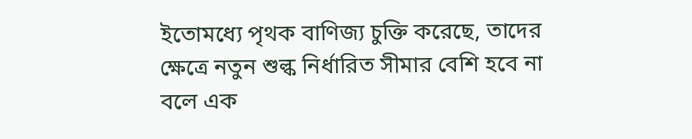ইতোমধ্যে পৃথক বাণিজ্য চুক্তি করেছে, তাদের ক্ষেত্রে নতুন শুল্ক নির্ধারিত সীমার বেশি হবে না বলে এক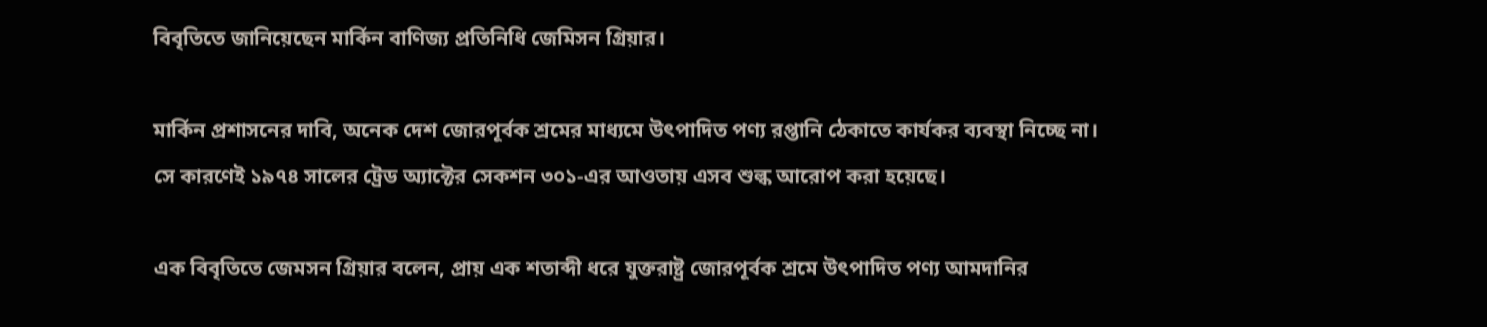বিবৃতিতে জানিয়েছেন মার্কিন বাণিজ্য প্রতিনিধি জেমিসন গ্রিয়ার।

মার্কিন প্রশাসনের দাবি, অনেক দেশ জোরপূর্বক শ্রমের মাধ্যমে উৎপাদিত পণ্য রপ্তানি ঠেকাতে কার্যকর ব্যবস্থা নিচ্ছে না। সে কারণেই ১৯৭৪ সালের ট্রেড অ্যাক্টের সেকশন ৩০১-এর আওতায় এসব শুল্ক আরোপ করা হয়েছে।

এক বিবৃতিতে জেমসন গ্রিয়ার বলেন, প্রায় এক শতাব্দী ধরে যুক্তরাষ্ট্র জোরপূর্বক শ্রমে উৎপাদিত পণ্য আমদানির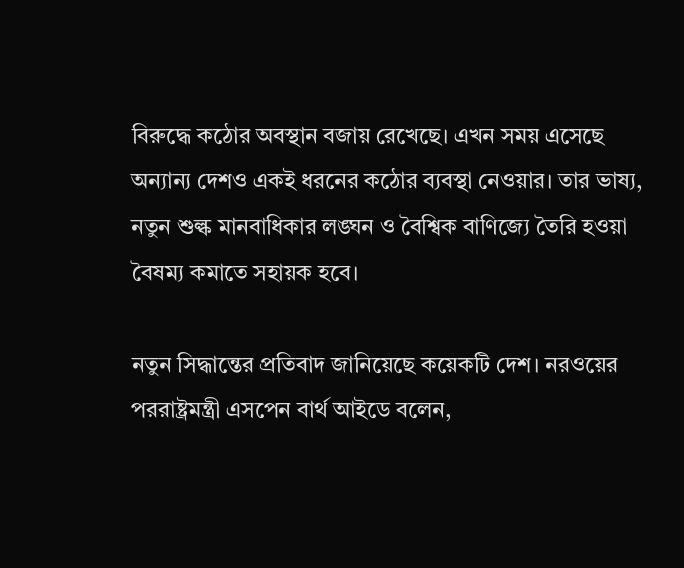বিরুদ্ধে কঠোর অবস্থান বজায় রেখেছে। এখন সময় এসেছে অন্যান্য দেশও একই ধরনের কঠোর ব্যবস্থা নেওয়ার। তার ভাষ্য, নতুন শুল্ক মানবাধিকার লঙ্ঘন ও বৈশ্বিক বাণিজ্যে তৈরি হওয়া বৈষম্য কমাতে সহায়ক হবে।

নতুন সিদ্ধান্তের প্রতিবাদ জানিয়েছে কয়েকটি দেশ। নরওয়ের পররাষ্ট্রমন্ত্রী এসপেন বার্থ আইডে বলেন,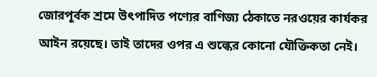জোরপূর্বক শ্রমে উৎপাদিত পণ্যের বাণিজ্য ঠেকাতে নরওয়ের কার্যকর আইন রয়েছে। তাই তাদের ওপর এ শুল্কের কোনো যৌক্তিকতা নেই।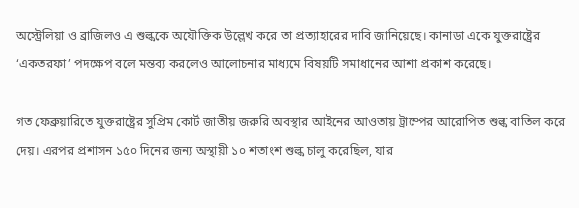অস্ট্রেলিয়া ও ব্রাজিলও এ শুল্ককে অযৌক্তিক উল্লেখ করে তা প্রত্যাহারের দাবি জানিয়েছে। কানাডা একে যুক্তরাষ্ট্রের ‘একতরফা’ পদক্ষেপ বলে মন্তব্য করলেও আলোচনার মাধ্যমে বিষয়টি সমাধানের আশা প্রকাশ করেছে।

গত ফেব্রুয়ারিতে যুক্তরাষ্ট্রের সুপ্রিম কোর্ট জাতীয় জরুরি অবস্থার আইনের আওতায় ট্রাম্পের আরোপিত শুল্ক বাতিল করে দেয়। এরপর প্রশাসন ১৫০ দিনের জন্য অস্থায়ী ১০ শতাংশ শুল্ক চালু করেছিল, যার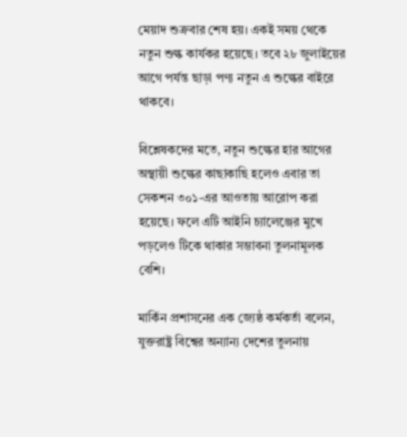মেয়াদ শুক্রবার শেষ হয়। একই সময় থেকে নতুন শুল্ক কার্যকর হয়েছে। তবে ২৮ জুলাইয়ের আগে পর্যন্ত ছাড়া পণ্য নতুন এ শুল্কের বাইরে থাকবে।

বিশ্লেষকদের মতে, নতুন শুল্কের হার আগের অস্থায়ী শুল্কের কাছাকাছি হলেও এবার তা সেকশন ৩০১-এর আওতায় আরোপ করা হয়েছে। ফলে এটি আইনি চ্যালেঞ্জের মুখে পড়লেও টিকে থাকার সম্ভাবনা তুলনামূলক বেশি।

মার্কিন প্রশাসনের এক জ্যেষ্ঠ কর্মকর্তা বলেন, যুক্তরাষ্ট্র বিশ্বের অন্যান্য দেশের তুলনায়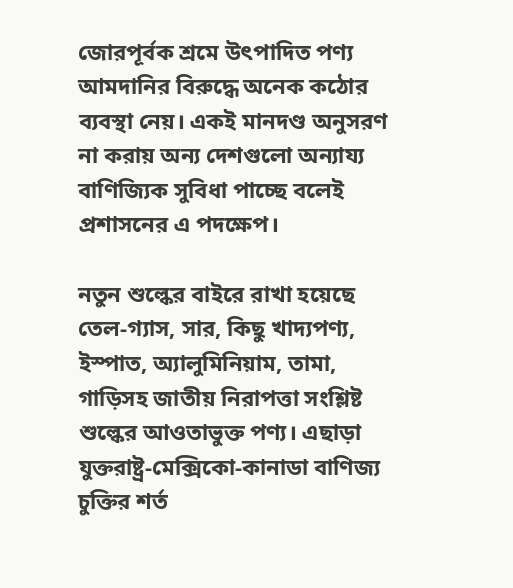জোরপূর্বক শ্রমে উৎপাদিত পণ্য আমদানির বিরুদ্ধে অনেক কঠোর ব্যবস্থা নেয়। একই মানদণ্ড অনুসরণ না করায় অন্য দেশগুলো অন্যায্য বাণিজ্যিক সুবিধা পাচ্ছে বলেই প্রশাসনের এ পদক্ষেপ।

নতুন শুল্কের বাইরে রাখা হয়েছে তেল-গ্যাস, সার, কিছু খাদ্যপণ্য, ইস্পাত, অ্যালুমিনিয়াম, তামা, গাড়িসহ জাতীয় নিরাপত্তা সংশ্লিষ্ট শুল্কের আওতাভুক্ত পণ্য। এছাড়া যুক্তরাষ্ট্র-মেক্সিকো-কানাডা বাণিজ্য চুক্তির শর্ত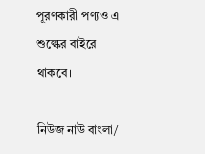পূরণকারী পণ্যও এ শুল্কের বাইরে থাকবে।

নিউজ নাউ বাংলা/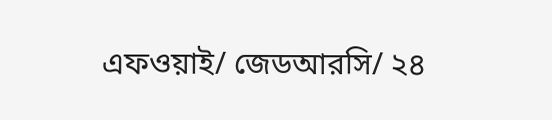এফওয়াই/ জেডআরসি/ ২৪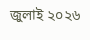জুলাই ২০২৬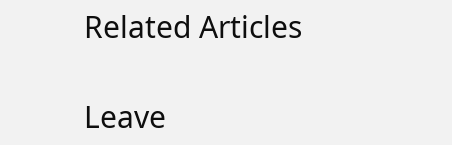Related Articles

Leave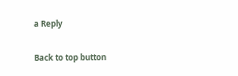a Reply

Back to top button